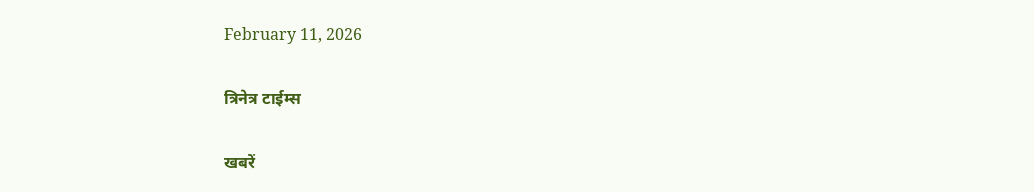February 11, 2026

त्रिनेत्र टाईम्स

खबरें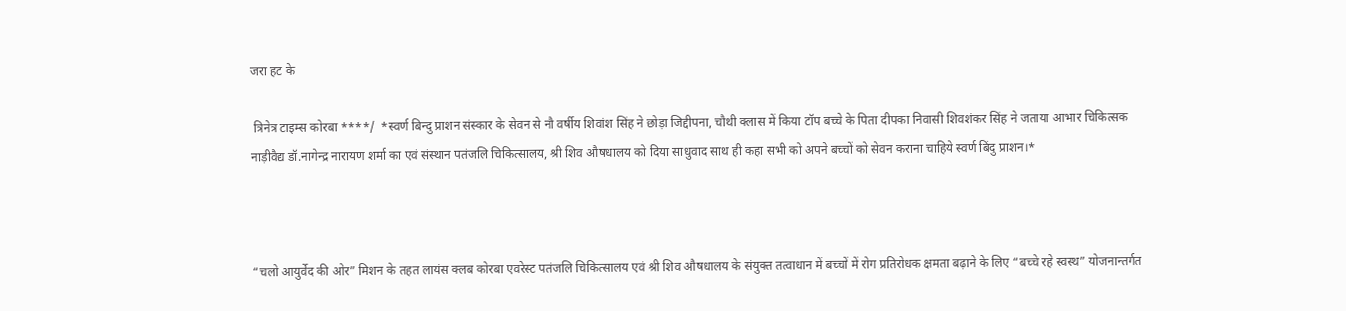जरा हट के

 त्रिनेत्र टाइम्स कोरबा ****/  *स्वर्ण बिन्दु प्राशन संस्कार के सेवन से नौ वर्षीय शिवांश सिंह ने छोड़ा जिद्दीपना, चौथी क्लास में किया टॉप बच्चे के पिता दीपका निवासी शिवशंकर सिंह ने जताया आभार चिकित्सक नाड़ीवैद्य डॉ.नागेन्द्र नारायण शर्मा का एवं संस्थान पतंजलि चिकित्सालय, श्री शिव औषधालय को दिया साधुवाद साथ ही कहा सभी को अपने बच्चों को सेवन कराना चाहिये स्वर्ण बिंदु प्राशन।*



“चलो आयुर्वेद की ओर” मिशन के तहत लायंस क्लब कोरबा एवरेस्ट पतंजलि चिकित्सालय एवं श्री शिव औषधालय के संयुक्त तत्वाधान में बच्चों में रोग प्रतिरोधक क्षमता बढ़ाने के लिए “बच्चे रहे स्वस्थ” योजनान्तर्गत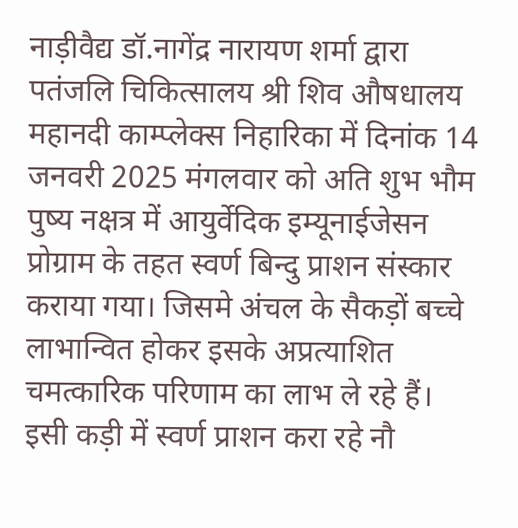नाड़ीवैद्य डॉ.नागेंद्र नारायण शर्मा द्वारा पतंजलि चिकित्सालय श्री शिव औषधालय महानदी काम्प्लेक्स निहारिका में दिनांक 14 जनवरी 2025 मंगलवार को अति शुभ भौम पुष्य नक्षत्र में आयुर्वेदिक इम्यूनाईजेसन प्रोग्राम के तहत स्वर्ण बिन्दु प्राशन संस्कार कराया गया। जिसमे अंचल के सैकड़ों बच्चे लाभान्वित होकर इसके अप्रत्याशित चमत्कारिक परिणाम का लाभ ले रहे हैं। इसी कड़ी में स्वर्ण प्राशन करा रहे नौ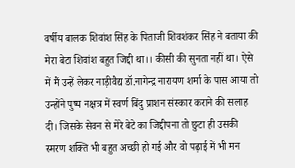वर्षीय बालक शिवांश सिंह के पिताजी शिवशंकर सिंह ने बताया की मेरा बेटा शिवांश बहुत जिद्दी था।। कीसी की सुनता नहीं था। ऐसे में मैं उन्हें लेकर नाड़ीवैद्य डॉ.नागेन्द्र नारायण शर्मा के पास आया तो उन्होंने पुष्य नक्षत्र में स्वर्ण बिंदु प्राशन संस्कार कराने की सलाह दी। जिसके सेवन से मेरे बेटे का जिद्दीपना तो छुटा ही उसकी स्मरण शक्ति भी बहुत अच्छी हो गई और वो पढ़ाई में भी मन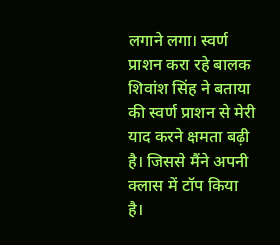लगाने लगा। स्वर्ण प्राशन करा रहे बालक शिवांश सिंह ने बताया की स्वर्ण प्राशन से मेरी याद करने क्षमता बढ़ी है। जिससे मैंने अपनी क्लास में टॉप किया है।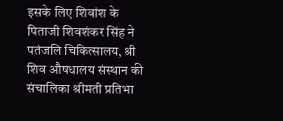इसके लिए शिवांश के पिताजी शिवशंकर सिंह ने पतंजलि चिकित्सालय, श्री शिव औषधालय संस्थान की संचालिका श्रीमती प्रतिभा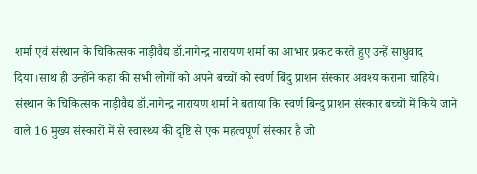शर्मा एवं संस्थान के चिकित्सक नाड़ीवैद्य डॉ.नागेन्द्र नारायण शर्मा का आभार प्रकट करते हुए उन्हें साधुवाद दिया।साथ ही उन्होंने कहा की सभी लोगों को अपने बच्चों को स्वर्ण बिंदु प्राशन संस्कार अवश्य कराना चाहिये। संस्थान के चिकित्सक नाड़ीवैद्य डॉ.नागेन्द्र नारायण शर्मा ने बताया कि स्वर्ण बिन्दु प्राशन संस्कार बच्चों में किये जाने वाले 16 मुख्य संस्कारों में से स्वास्थ्य की दृष्टि से एक महत्वपूर्ण संस्कार है जो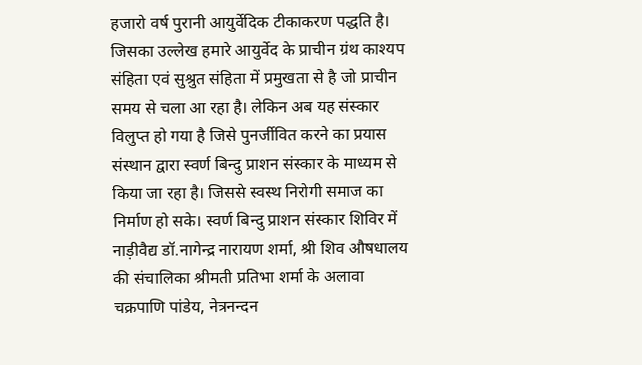हजारो वर्ष पुरानी आयुर्वेदिक टीकाकरण पद्धति है। जिसका उल्लेख हमारे आयुर्वेद के प्राचीन ग्रंथ काश्यप संहिता एवं सुश्रुत संहिता में प्रमुखता से है जो प्राचीन समय से चला आ रहा है। लेकिन अब यह संस्कार विलुप्त हो गया है जिसे पुनर्जीवित करने का प्रयास संस्थान द्वारा स्वर्ण बिन्दु प्राशन संस्कार के माध्यम से किया जा रहा है। जिससे स्वस्थ निरोगी समाज का निर्माण हो सके। स्वर्ण बिन्दु प्राशन संस्कार शिविर में नाड़ीवैद्य डॉ.नागेन्द्र नारायण शर्मा, श्री शिव औषधालय की संचालिका श्रीमती प्रतिभा शर्मा के अलावा चक्रपाणि पांडेय, नेत्रनन्दन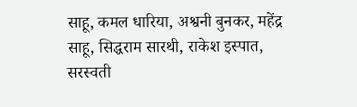साहू, कमल धारिया, अश्वनी बुनकर, महेंद्र साहू, सिद्धराम सारथी, राकेश इस्पात, सरस्वती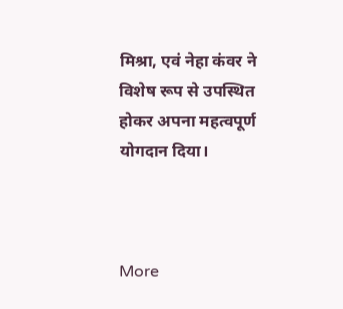मिश्रा, एवं नेहा कंवर ने विशेष रूप से उपस्थित होकर अपना महत्वपूर्ण योगदान दिया।



More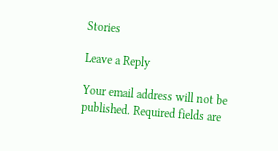Stories

Leave a Reply

Your email address will not be published. Required fields are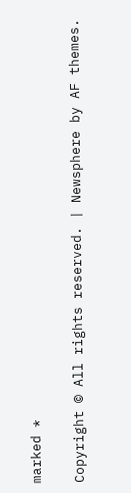marked *

Copyright © All rights reserved. | Newsphere by AF themes.